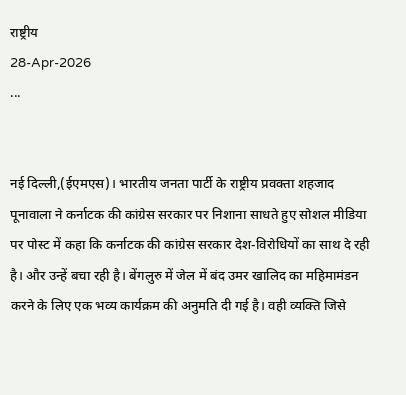राष्ट्रीय
28-Apr-2026
...


नई दिल्ली,(ईएमएस)। भारतीय जनता पार्टी के राष्ट्रीय प्रवक्ता शहजाद पूनावाला ने कर्नाटक की कांग्रेस सरकार पर निशाना साधते हुए सोशल मीडिया पर पोस्ट में कहा कि कर्नाटक की कांग्रेस सरकार देश-विरोधियों का साथ दे रही है। और उन्हें बचा रही है। बेंगलुरु में जेल में बंद उमर खालिद का महिमामंडन करने के लिए एक भव्य कार्यक्रम की अनुमति दी गई है। वही व्यक्ति जिसे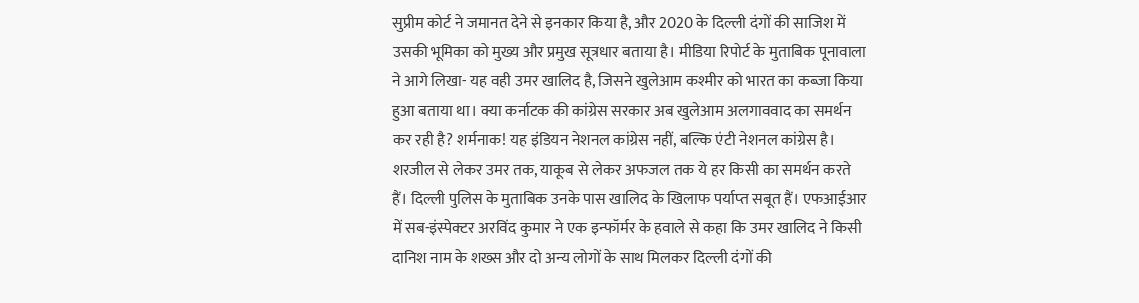सुप्रीम कोर्ट ने जमानत देने से इनकार किया है, और 2020 के दिल्ली दंगों की साजिश में उसकी भूमिका को मुख्य और प्रमुख सूत्रधार बताया है। मीडिया रिपोर्ट के मुताबिक पूनावाला ने आगे लिखा- यह वही उमर खालिद है, जिसने खुलेआम कश्मीर को भारत का कब्जा किया हुआ बताया था। क्या कर्नाटक की कांग्रेस सरकार अब खुलेआम अलगाववाद का समर्थन कर रही है? शर्मनाक! यह इंडियन नेशनल कांग्रेस नहीं, बल्कि एंटी नेशनल कांग्रेस है। शरजील से लेकर उमर तक, याकूब से लेकर अफजल तक ये हर किसी का समर्थन करते हैं। दिल्ली पुलिस के मुताबिक उनके पास खालिद के खिलाफ पर्याप्‍त सबूत हैं। एफआईआर में सब-इंस्‍पेक्‍टर अरविंद कुमार ने एक इन्‍फॉर्मर के हवाले से कहा कि उमर खालिद ने किसी दानिश नाम के शख्‍स और दो अन्‍य लोगों के साथ मिलकर दिल्‍ली दंगों की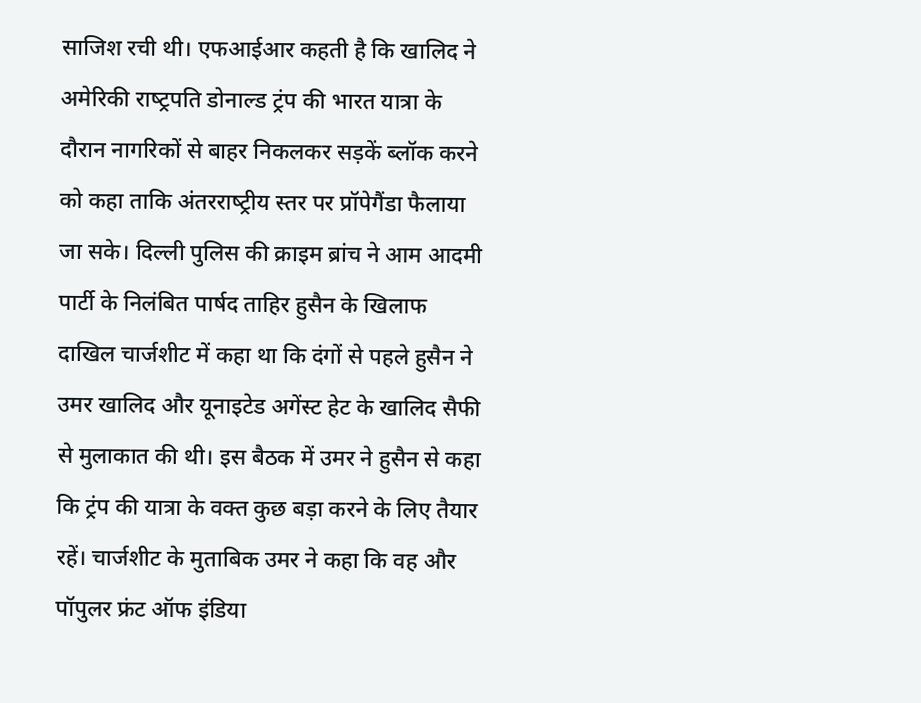साजिश रची थी। एफआईआर कहती है कि खालिद ने अमेरिकी राष्‍ट्रपति डोनाल्‍ड ट्रंप की भारत यात्रा के दौरान नागरिकों से बाहर निकलकर सड़कें ब्‍लॉक करने को कहा ताकि अंतरराष्‍ट्रीय स्‍तर पर प्रॉपेगैंडा फैलाया जा सके। दिल्‍ली पुलिस की क्राइम ब्रांच ने आम आदमी पार्टी के निलंबित पार्षद ताहिर हुसैन के खिलाफ दाखिल चार्जशीट में कहा था कि दंगों से पहले हुसैन ने उमर खालिद और यूनाइटेड अगेंस्‍ट हेट के खालिद सैफी से मुलाकात की थी। इस बैठक में उमर ने हुसैन से कहा कि ट्रंप की यात्रा के वक्‍त कुछ बड़ा करने के लिए तैयार रहें। चार्जशीट के मुताबिक उमर ने कहा कि वह और पॉपुलर फ्रंट ऑफ इंडिया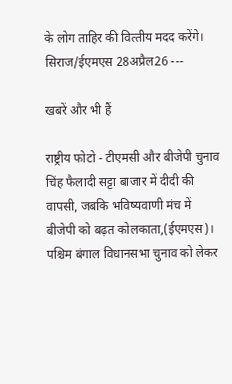के लोग ताहिर की वित्‍तीय मदद करेंगे। सिराज/ईएमएस 28अप्रैल26 ---

खबरें और भी हैं

राष्ट्रीय फोटो - टीएमसी और बीजेपी चुनाव चिंह फैलादी सट्टा बाजार में दीदी की वापसी, जबकि भविष्यवाणी मंच में बीजेपी को बढ़त कोलकाता,(ईएमएस)। पश्चिम बंगाल विधानसभा चुनाव को लेकर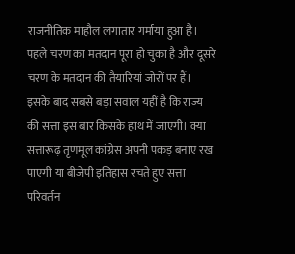राजनीतिक माहौल लगातार गर्माया हुआ है। पहले चरण का मतदान पूरा हो चुका है और दूसरे चरण के मतदान की तैयारियां जोरों पर हैं। इसके बाद सबसे बड़ा सवाल यहीं है कि राज्य की सत्ता इस बार किसके हाथ में जाएगी। क्या सत्तारूढ़ तृणमूल कांग्रेस अपनी पकड़ बनाए रख पाएगी या बीजेपी इतिहास रचते हुए सत्ता परिवर्तन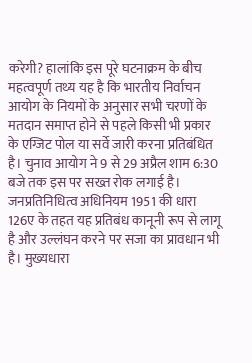करेगी? हालांकि इस पूरे घटनाक्रम के बीच महत्वपूर्ण तथ्य यह है कि भारतीय निर्वाचन आयोग के नियमों के अनुसार सभी चरणों के मतदान समाप्त होने से पहले किसी भी प्रकार के एग्जिट पोल या सर्वे जारी करना प्रतिबंधित है। चुनाव आयोग ने 9 से 29 अप्रैल शाम 6:30 बजे तक इस पर सख्त रोक लगाई है। जनप्रतिनिधित्व अधिनियम 1951 की धारा 126ए के तहत यह प्रतिबंध कानूनी रूप से लागू है और उल्लंघन करने पर सजा का प्रावधान भी है। मुख्यधारा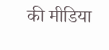की मीडिया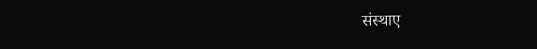संस्थाए